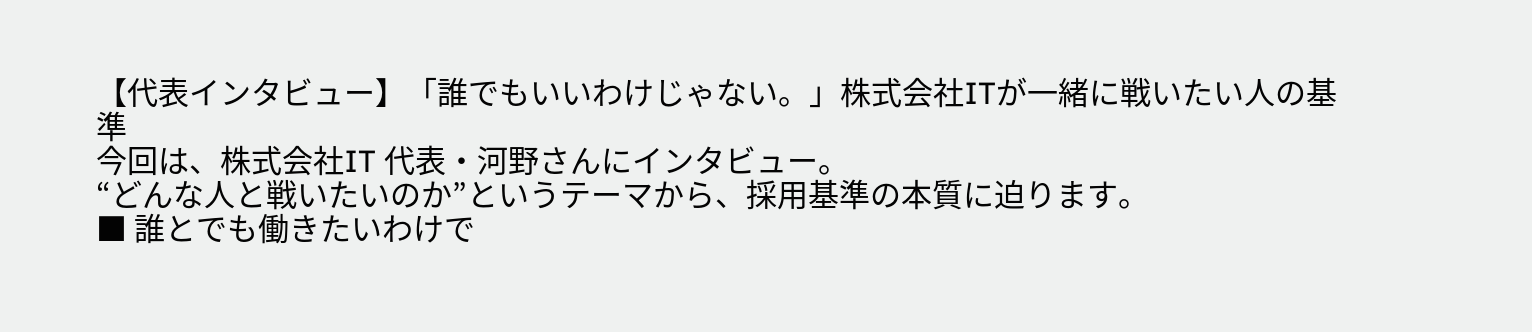【代表インタビュー】「誰でもいいわけじゃない。」株式会社ITが一緒に戦いたい人の基準
今回は、株式会社IT 代表・河野さんにインタビュー。
“どんな人と戦いたいのか”というテーマから、採用基準の本質に迫ります。
■ 誰とでも働きたいわけで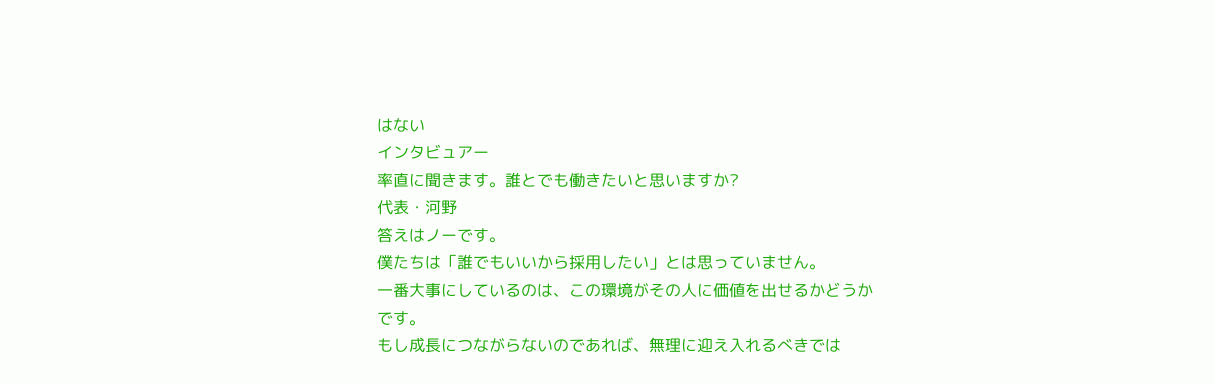はない
インタビュアー
率直に聞きます。誰とでも働きたいと思いますか?
代表・河野
答えはノーです。
僕たちは「誰でもいいから採用したい」とは思っていません。
一番大事にしているのは、この環境がその人に価値を出せるかどうかです。
もし成長につながらないのであれば、無理に迎え入れるべきでは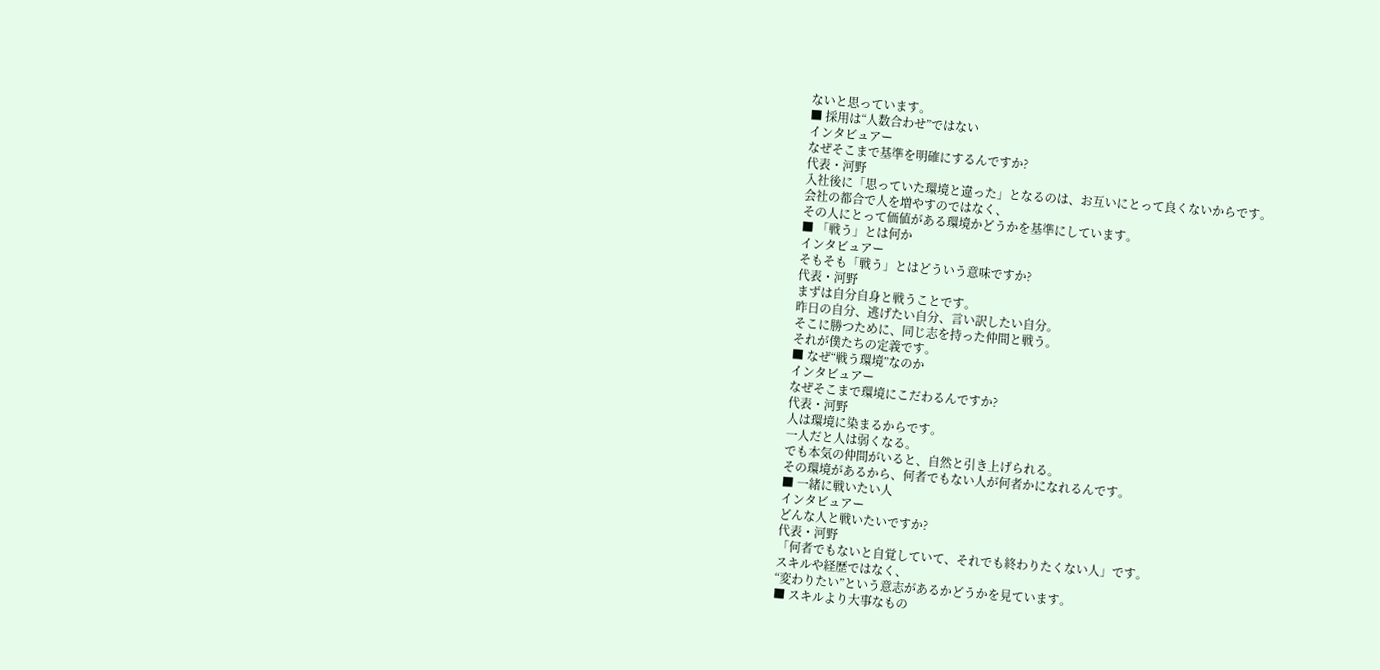ないと思っています。
■ 採用は“人数合わせ”ではない
インタビュアー
なぜそこまで基準を明確にするんですか?
代表・河野
入社後に「思っていた環境と違った」となるのは、お互いにとって良くないからです。
会社の都合で人を増やすのではなく、
その人にとって価値がある環境かどうかを基準にしています。
■ 「戦う」とは何か
インタビュアー
そもそも「戦う」とはどういう意味ですか?
代表・河野
まずは自分自身と戦うことです。
昨日の自分、逃げたい自分、言い訳したい自分。
そこに勝つために、同じ志を持った仲間と戦う。
それが僕たちの定義です。
■ なぜ“戦う環境”なのか
インタビュアー
なぜそこまで環境にこだわるんですか?
代表・河野
人は環境に染まるからです。
一人だと人は弱くなる。
でも本気の仲間がいると、自然と引き上げられる。
その環境があるから、何者でもない人が何者かになれるんです。
■ 一緒に戦いたい人
インタビュアー
どんな人と戦いたいですか?
代表・河野
「何者でもないと自覚していて、それでも終わりたくない人」です。
スキルや経歴ではなく、
“変わりたい”という意志があるかどうかを見ています。
■ スキルより大事なもの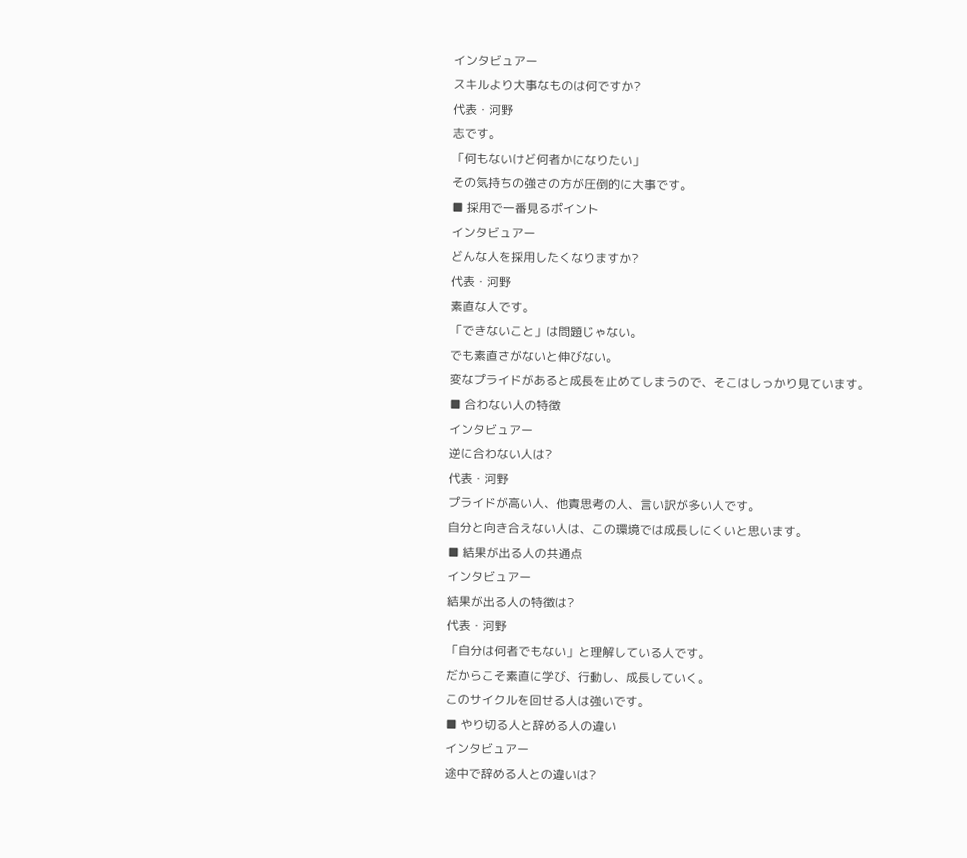インタビュアー
スキルより大事なものは何ですか?
代表・河野
志です。
「何もないけど何者かになりたい」
その気持ちの強さの方が圧倒的に大事です。
■ 採用で一番見るポイント
インタビュアー
どんな人を採用したくなりますか?
代表・河野
素直な人です。
「できないこと」は問題じゃない。
でも素直さがないと伸びない。
変なプライドがあると成長を止めてしまうので、そこはしっかり見ています。
■ 合わない人の特徴
インタビュアー
逆に合わない人は?
代表・河野
プライドが高い人、他責思考の人、言い訳が多い人です。
自分と向き合えない人は、この環境では成長しにくいと思います。
■ 結果が出る人の共通点
インタビュアー
結果が出る人の特徴は?
代表・河野
「自分は何者でもない」と理解している人です。
だからこそ素直に学び、行動し、成長していく。
このサイクルを回せる人は強いです。
■ やり切る人と辞める人の違い
インタビュアー
途中で辞める人との違いは?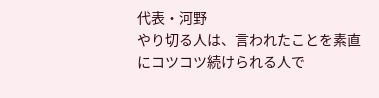代表・河野
やり切る人は、言われたことを素直にコツコツ続けられる人で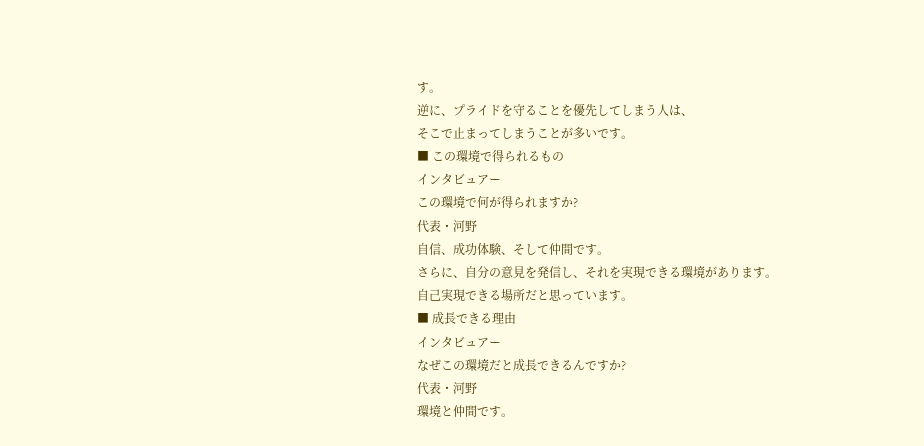す。
逆に、プライドを守ることを優先してしまう人は、
そこで止まってしまうことが多いです。
■ この環境で得られるもの
インタビュアー
この環境で何が得られますか?
代表・河野
自信、成功体験、そして仲間です。
さらに、自分の意見を発信し、それを実現できる環境があります。
自己実現できる場所だと思っています。
■ 成長できる理由
インタビュアー
なぜこの環境だと成長できるんですか?
代表・河野
環境と仲間です。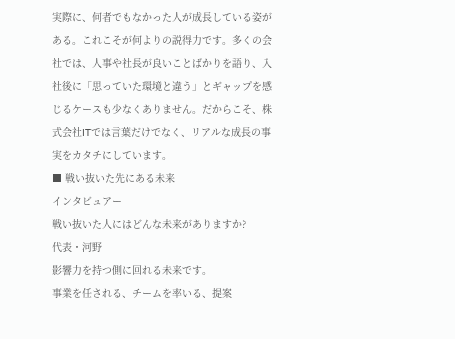実際に、何者でもなかった人が成長している姿がある。これこそが何よりの説得力です。多くの会社では、人事や社長が良いことばかりを語り、入社後に「思っていた環境と違う」とギャップを感じるケースも少なくありません。だからこそ、株式会社ITでは言葉だけでなく、リアルな成長の事実をカタチにしています。
■ 戦い抜いた先にある未来
インタビュアー
戦い抜いた人にはどんな未来がありますか?
代表・河野
影響力を持つ側に回れる未来です。
事業を任される、チームを率いる、提案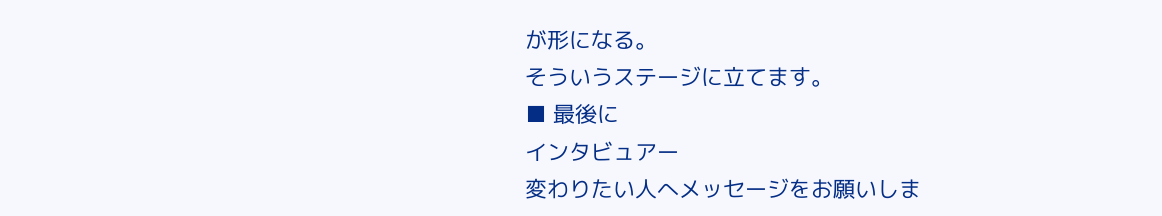が形になる。
そういうステージに立てます。
■ 最後に
インタビュアー
変わりたい人へメッセージをお願いしま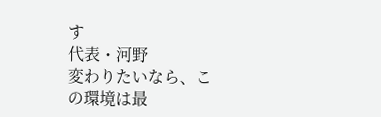す
代表・河野
変わりたいなら、この環境は最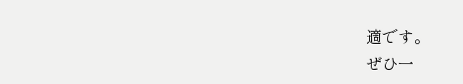適です。
ぜひ一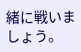緒に戦いましょう。